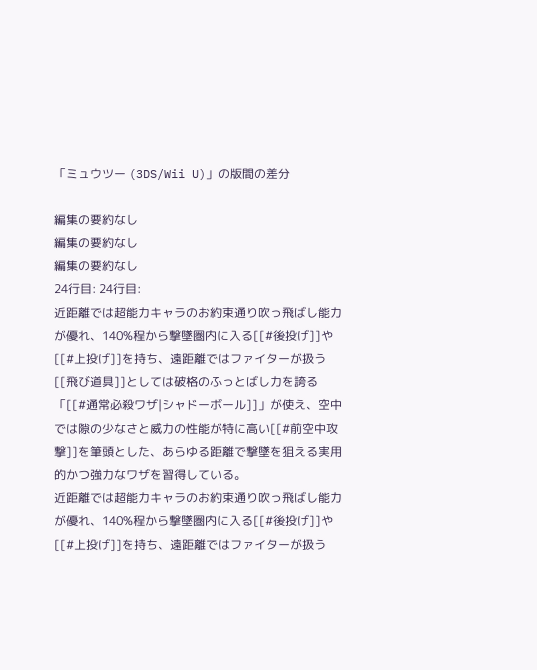「ミュウツー (3DS/Wii U)」の版間の差分

編集の要約なし
編集の要約なし
編集の要約なし
24行目: 24行目:
近距離では超能力キャラのお約束通り吹っ飛ばし能力が優れ、140%程から撃墜圏内に入る[[#後投げ]]や[[#上投げ]]を持ち、遠距離ではファイターが扱う[[飛び道具]]としては破格のふっとばし力を誇る「[[#通常必殺ワザ|シャドーボール]]」が使え、空中では隙の少なさと威力の性能が特に高い[[#前空中攻撃]]を筆頭とした、あらゆる距離で撃墜を狙える実用的かつ強力なワザを習得している。
近距離では超能力キャラのお約束通り吹っ飛ばし能力が優れ、140%程から撃墜圏内に入る[[#後投げ]]や[[#上投げ]]を持ち、遠距離ではファイターが扱う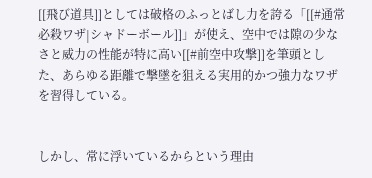[[飛び道具]]としては破格のふっとばし力を誇る「[[#通常必殺ワザ|シャドーボール]]」が使え、空中では隙の少なさと威力の性能が特に高い[[#前空中攻撃]]を筆頭とした、あらゆる距離で撃墜を狙える実用的かつ強力なワザを習得している。


しかし、常に浮いているからという理由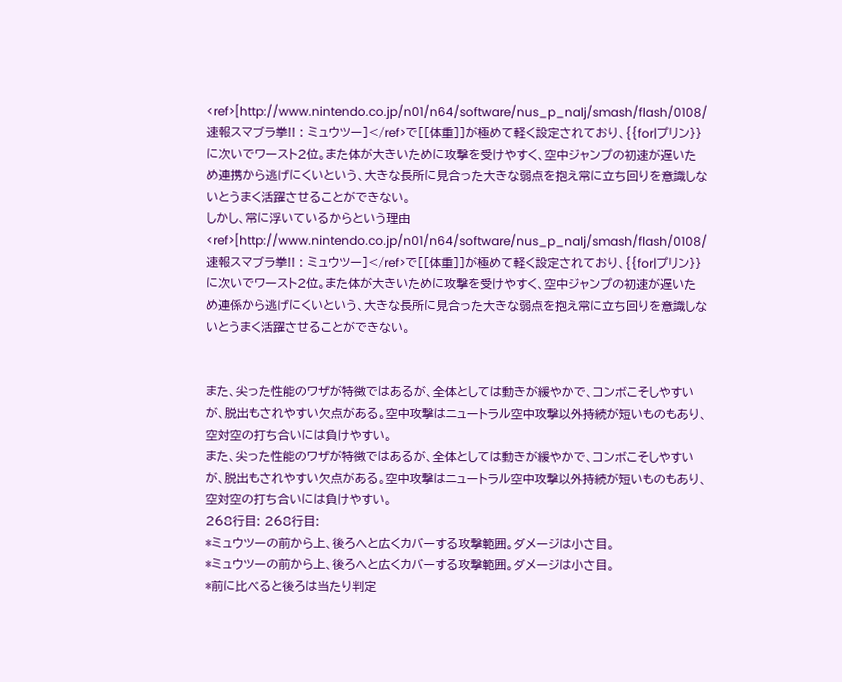<ref>[http://www.nintendo.co.jp/n01/n64/software/nus_p_nalj/smash/flash/0108/ 速報スマブラ拳!! : ミュウツー]</ref>で[[体重]]が極めて軽く設定されており、{{for|プリン}}に次いでワースト2位。また体が大きいために攻撃を受けやすく、空中ジャンプの初速が遅いため連携から逃げにくいという、大きな長所に見合った大きな弱点を抱え常に立ち回りを意識しないとうまく活躍させることができない。
しかし、常に浮いているからという理由<ref>[http://www.nintendo.co.jp/n01/n64/software/nus_p_nalj/smash/flash/0108/ 速報スマブラ拳!! : ミュウツー]</ref>で[[体重]]が極めて軽く設定されており、{{for|プリン}}に次いでワースト2位。また体が大きいために攻撃を受けやすく、空中ジャンプの初速が遅いため連係から逃げにくいという、大きな長所に見合った大きな弱点を抱え常に立ち回りを意識しないとうまく活躍させることができない。


また、尖った性能のワザが特徴ではあるが、全体としては動きが緩やかで、コンボこそしやすいが、脱出もされやすい欠点がある。空中攻撃はニュートラル空中攻撃以外持続が短いものもあり、空対空の打ち合いには負けやすい。
また、尖った性能のワザが特徴ではあるが、全体としては動きが緩やかで、コンボこそしやすいが、脱出もされやすい欠点がある。空中攻撃はニュートラル空中攻撃以外持続が短いものもあり、空対空の打ち合いには負けやすい。
268行目: 268行目:
*ミュウツーの前から上、後ろへと広くカバーする攻撃範囲。ダメージは小さ目。
*ミュウツーの前から上、後ろへと広くカバーする攻撃範囲。ダメージは小さ目。
*前に比べると後ろは当たり判定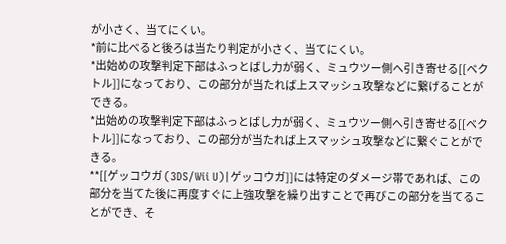が小さく、当てにくい。
*前に比べると後ろは当たり判定が小さく、当てにくい。
*出始めの攻撃判定下部はふっとばし力が弱く、ミュウツー側へ引き寄せる[[ベクトル]]になっており、この部分が当たれば上スマッシュ攻撃などに繋げることができる。
*出始めの攻撃判定下部はふっとばし力が弱く、ミュウツー側へ引き寄せる[[ベクトル]]になっており、この部分が当たれば上スマッシュ攻撃などに繋ぐことができる。
**[[ゲッコウガ (3DS/Wii U)|ゲッコウガ]]には特定のダメージ帯であれば、この部分を当てた後に再度すぐに上強攻撃を繰り出すことで再びこの部分を当てることができ、そ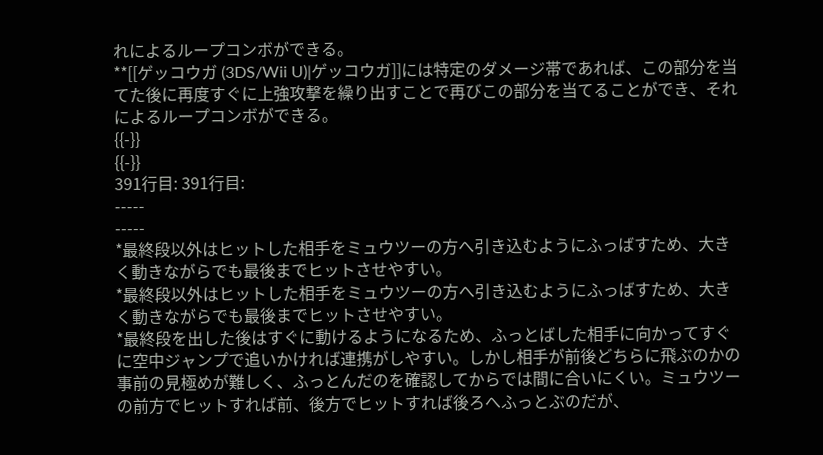れによるループコンボができる。
**[[ゲッコウガ (3DS/Wii U)|ゲッコウガ]]には特定のダメージ帯であれば、この部分を当てた後に再度すぐに上強攻撃を繰り出すことで再びこの部分を当てることができ、それによるループコンボができる。
{{-}}
{{-}}
391行目: 391行目:
-----
-----
*最終段以外はヒットした相手をミュウツーの方へ引き込むようにふっばすため、大きく動きながらでも最後までヒットさせやすい。
*最終段以外はヒットした相手をミュウツーの方へ引き込むようにふっばすため、大きく動きながらでも最後までヒットさせやすい。
*最終段を出した後はすぐに動けるようになるため、ふっとばした相手に向かってすぐに空中ジャンプで追いかければ連携がしやすい。しかし相手が前後どちらに飛ぶのかの事前の見極めが難しく、ふっとんだのを確認してからでは間に合いにくい。ミュウツーの前方でヒットすれば前、後方でヒットすれば後ろへふっとぶのだが、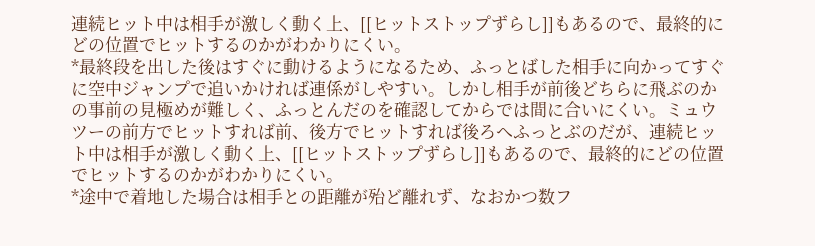連続ヒット中は相手が激しく動く上、[[ヒットストップずらし]]もあるので、最終的にどの位置でヒットするのかがわかりにくい。
*最終段を出した後はすぐに動けるようになるため、ふっとばした相手に向かってすぐに空中ジャンプで追いかければ連係がしやすい。しかし相手が前後どちらに飛ぶのかの事前の見極めが難しく、ふっとんだのを確認してからでは間に合いにくい。ミュウツーの前方でヒットすれば前、後方でヒットすれば後ろへふっとぶのだが、連続ヒット中は相手が激しく動く上、[[ヒットストップずらし]]もあるので、最終的にどの位置でヒットするのかがわかりにくい。
*途中で着地した場合は相手との距離が殆ど離れず、なおかつ数フ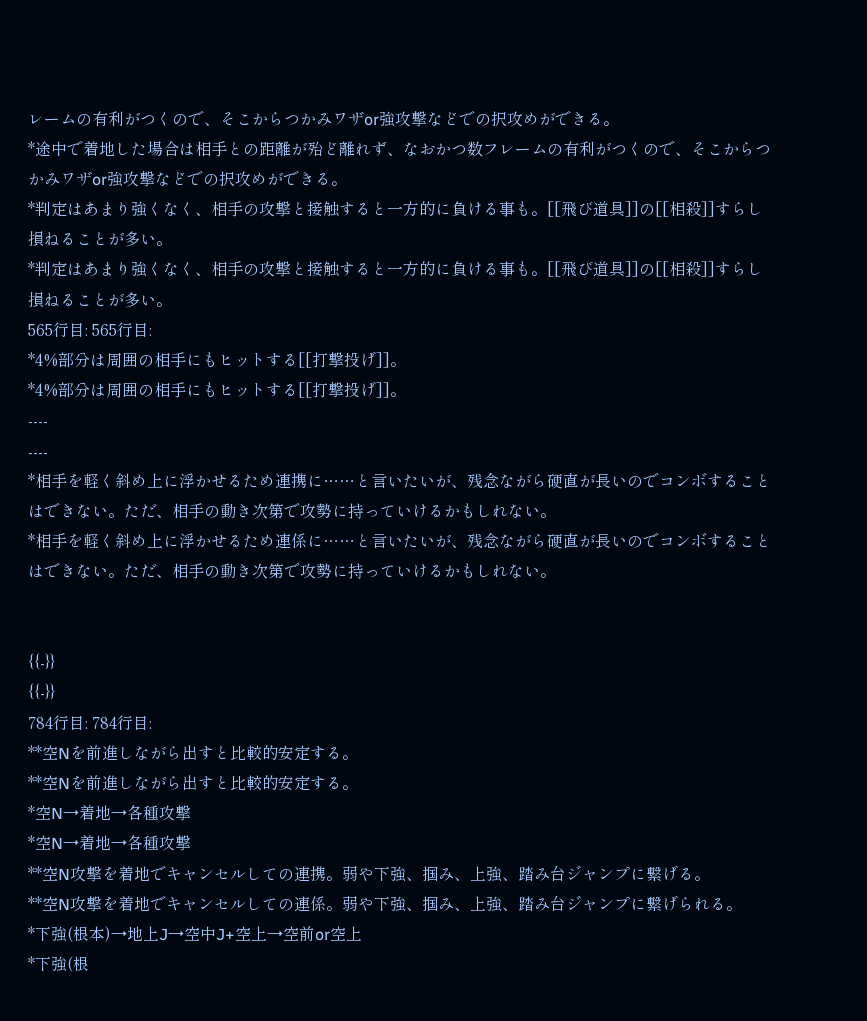レームの有利がつくので、そこからつかみワザor強攻撃などでの択攻めができる。
*途中で着地した場合は相手との距離が殆ど離れず、なおかつ数フレームの有利がつくので、そこからつかみワザor強攻撃などでの択攻めができる。
*判定はあまり強くなく、相手の攻撃と接触すると一方的に負ける事も。[[飛び道具]]の[[相殺]]すらし損ねることが多い。
*判定はあまり強くなく、相手の攻撃と接触すると一方的に負ける事も。[[飛び道具]]の[[相殺]]すらし損ねることが多い。
565行目: 565行目:
*4%部分は周囲の相手にもヒットする[[打撃投げ]]。
*4%部分は周囲の相手にもヒットする[[打撃投げ]]。
----
----
*相手を軽く斜め上に浮かせるため連携に……と言いたいが、残念ながら硬直が長いのでコンボすることはできない。ただ、相手の動き次第で攻勢に持っていけるかもしれない。
*相手を軽く斜め上に浮かせるため連係に……と言いたいが、残念ながら硬直が長いのでコンボすることはできない。ただ、相手の動き次第で攻勢に持っていけるかもしれない。


{{-}}
{{-}}
784行目: 784行目:
**空Nを前進しながら出すと比較的安定する。
**空Nを前進しながら出すと比較的安定する。
*空N→着地→各種攻撃
*空N→着地→各種攻撃
**空N攻撃を着地でキャンセルしての連携。弱や下強、掴み、上強、踏み台ジャンプに繋げる。
**空N攻撃を着地でキャンセルしての連係。弱や下強、掴み、上強、踏み台ジャンプに繋げられる。
*下強(根本)→地上J→空中J+空上→空前or空上
*下強(根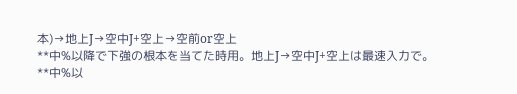本)→地上J→空中J+空上→空前or空上
**中%以降で下強の根本を当てた時用。地上J→空中J+空上は最速入力で。
**中%以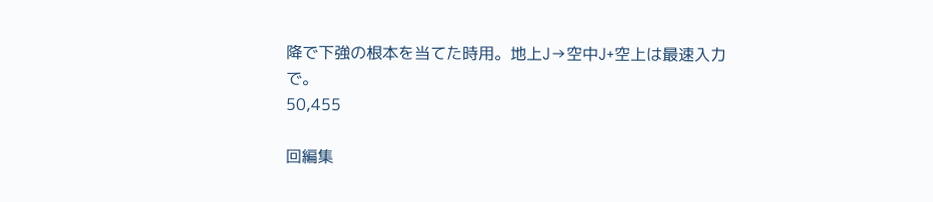降で下強の根本を当てた時用。地上J→空中J+空上は最速入力で。
50,455

回編集